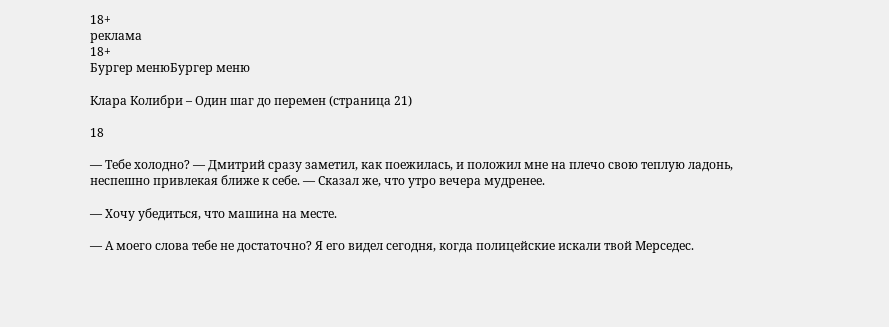18+
реклама
18+
Бургер менюБургер меню

Клара Колибри – Один шаг до перемен (страница 21)

18

— Тебе холодно? — Дмитрий сразу заметил, как поежилась, и положил мне на плечо свою теплую ладонь, неспешно привлекая ближе к себе. — Сказал же, что утро вечера мудренее.

— Хочу убедиться, что машина на месте.

— А моего слова тебе не достаточно? Я его видел сегодня, когда полицейские искали твой Мерседес.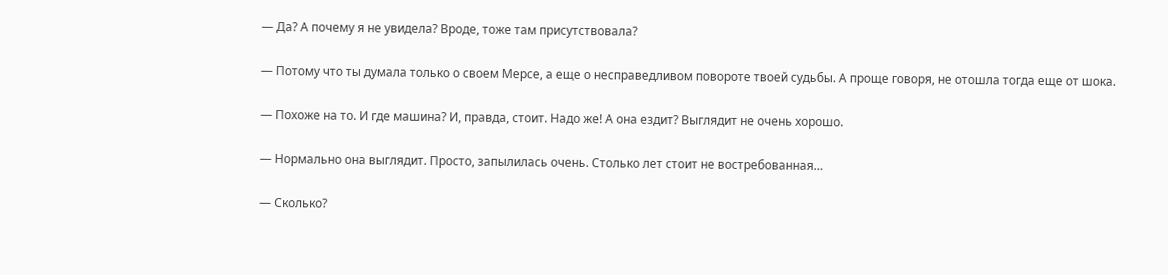— Да? А почему я не увидела? Вроде, тоже там присутствовала?

— Потому что ты думала только о своем Мерсе, а еще о несправедливом повороте твоей судьбы. А проще говоря, не отошла тогда еще от шока.

— Похоже на то. И где машина? И, правда, стоит. Надо же! А она ездит? Выглядит не очень хорошо.

— Нормально она выглядит. Просто, запылилась очень. Столько лет стоит не востребованная…

— Сколько?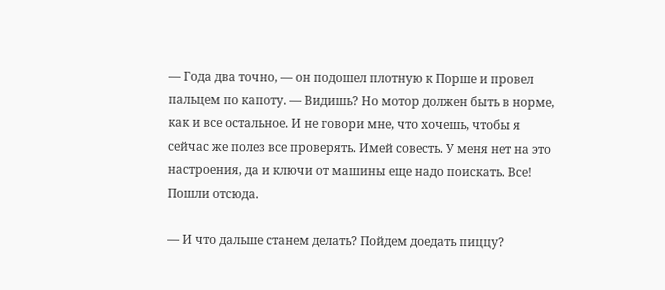— Года два точно, — он подошел плотную к Порше и провел пальцем по капоту. — Видишь? Но мотор должен быть в норме, как и все остальное. И не говори мне, что хочешь, чтобы я сейчас же полез все проверять. Имей совесть. У меня нет на это настроения, да и ключи от машины еще надо поискать. Все! Пошли отсюда.

— И что дальше станем делать? Пойдем доедать пиццу?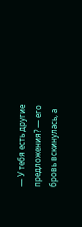— У тебя есть другие предложения? — его бровь вскинулась, а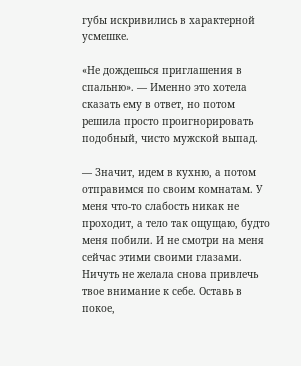губы искривились в характерной усмешке.

«Не дождешься приглашения в спальню». — Именно это хотела сказать ему в ответ, но потом решила просто проигнорировать подобный, чисто мужской выпад.

— Значит, идем в кухню, а потом отправимся по своим комнатам. У меня что-то слабость никак не проходит, а тело так ощущаю, будто меня побили. И не смотри на меня сейчас этими своими глазами. Ничуть не желала снова привлечь твое внимание к себе. Оставь в покое,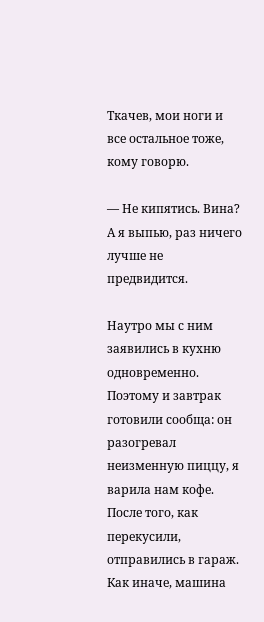Ткачев, мои ноги и все остальное тоже, кому говорю.

— Не кипятись. Вина? А я выпью, раз ничего лучше не предвидится.

Наутро мы с ним заявились в кухню одновременно. Поэтому и завтрак готовили сообща: он разогревал неизменную пиццу, я варила нам кофе. После того, как перекусили, отправились в гараж. Как иначе, машина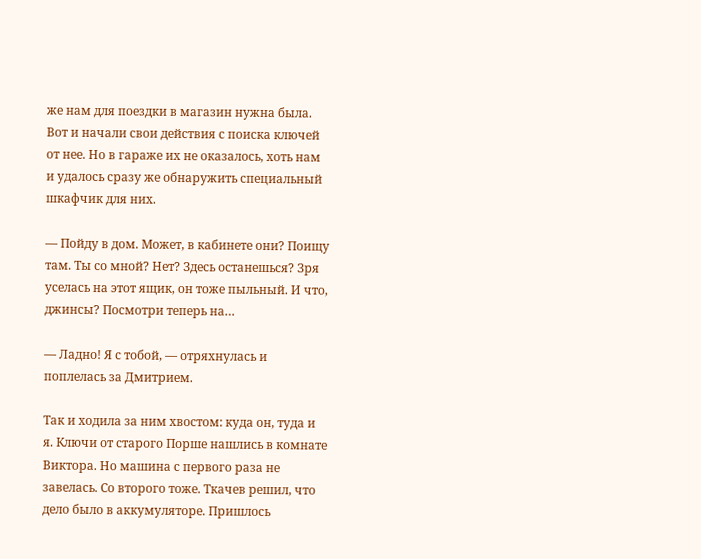же нам для поездки в магазин нужна была. Вот и начали свои действия с поиска ключей от нее. Но в гараже их не оказалось, хоть нам и удалось сразу же обнаружить специальный шкафчик для них.

— Пойду в дом. Может, в кабинете они? Поищу там. Ты со мной? Нет? Здесь останешься? Зря уселась на этот ящик, он тоже пыльный. И что, джинсы? Посмотри теперь на…

— Ладно! Я с тобой, — отряхнулась и поплелась за Дмитрием.

Так и ходила за ним хвостом: куда он, туда и я. Ключи от старого Порше нашлись в комнате Виктора. Но машина с первого раза не завелась. Со второго тоже. Ткачев решил, что дело было в аккумуляторе. Пришлось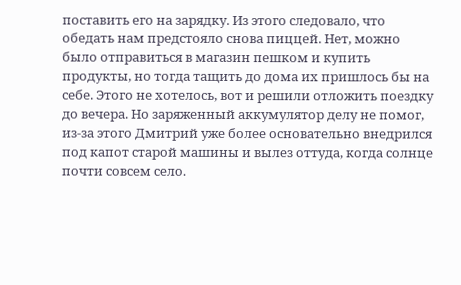поставить его на зарядку. Из этого следовало, что обедать нам предстояло снова пиццей. Нет, можно было отправиться в магазин пешком и купить продукты, но тогда тащить до дома их пришлось бы на себе. Этого не хотелось, вот и решили отложить поездку до вечера. Но заряженный аккумулятор делу не помог, из-за этого Дмитрий уже более основательно внедрился под капот старой машины и вылез оттуда, когда солнце почти совсем село.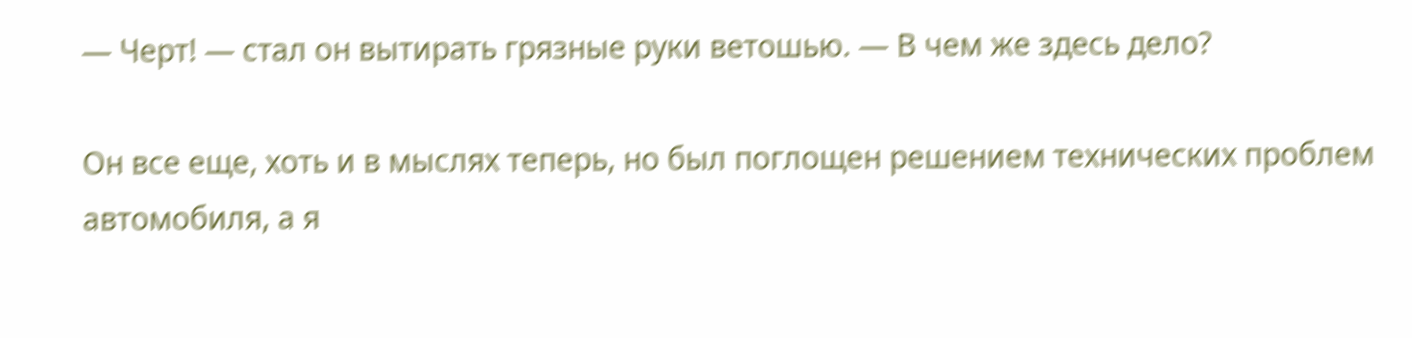— Черт! — стал он вытирать грязные руки ветошью. — В чем же здесь дело?

Он все еще, хоть и в мыслях теперь, но был поглощен решением технических проблем автомобиля, а я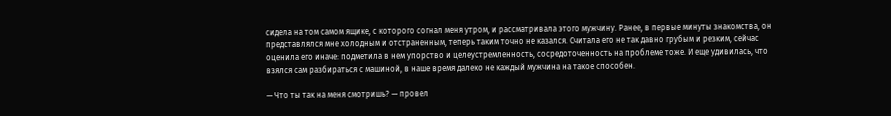сидела на том самом ящике, с которого согнал меня утром, и рассматривала этого мужчину. Ранее, в первые минуты знакомства, он представлялся мне холодным и отстраненным, теперь таким точно не казался. Считала его не так давно грубым и резким, сейчас оценила его иначе: подметила в нем упорство и целеустремленность, сосредоточенность на проблеме тоже. И еще удивилась, что взялся сам разбираться с машиной, в наше время далеко не каждый мужчина на такое способен.

— Что ты так на меня смотришь? — провел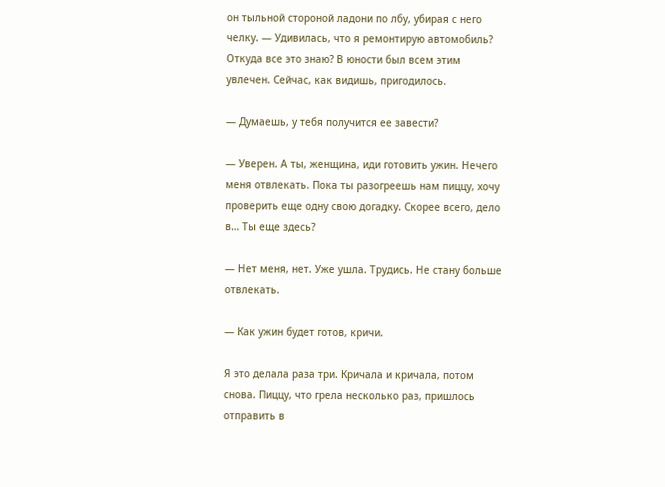он тыльной стороной ладони по лбу, убирая с него челку. — Удивилась, что я ремонтирую автомобиль? Откуда все это знаю? В юности был всем этим увлечен. Сейчас, как видишь, пригодилось.

— Думаешь, у тебя получится ее завести?

— Уверен. А ты, женщина, иди готовить ужин. Нечего меня отвлекать. Пока ты разогреешь нам пиццу, хочу проверить еще одну свою догадку. Скорее всего, дело в… Ты еще здесь?

— Нет меня, нет. Уже ушла. Трудись. Не стану больше отвлекать.

— Как ужин будет готов, кричи.

Я это делала раза три. Кричала и кричала, потом снова. Пиццу, что грела несколько раз, пришлось отправить в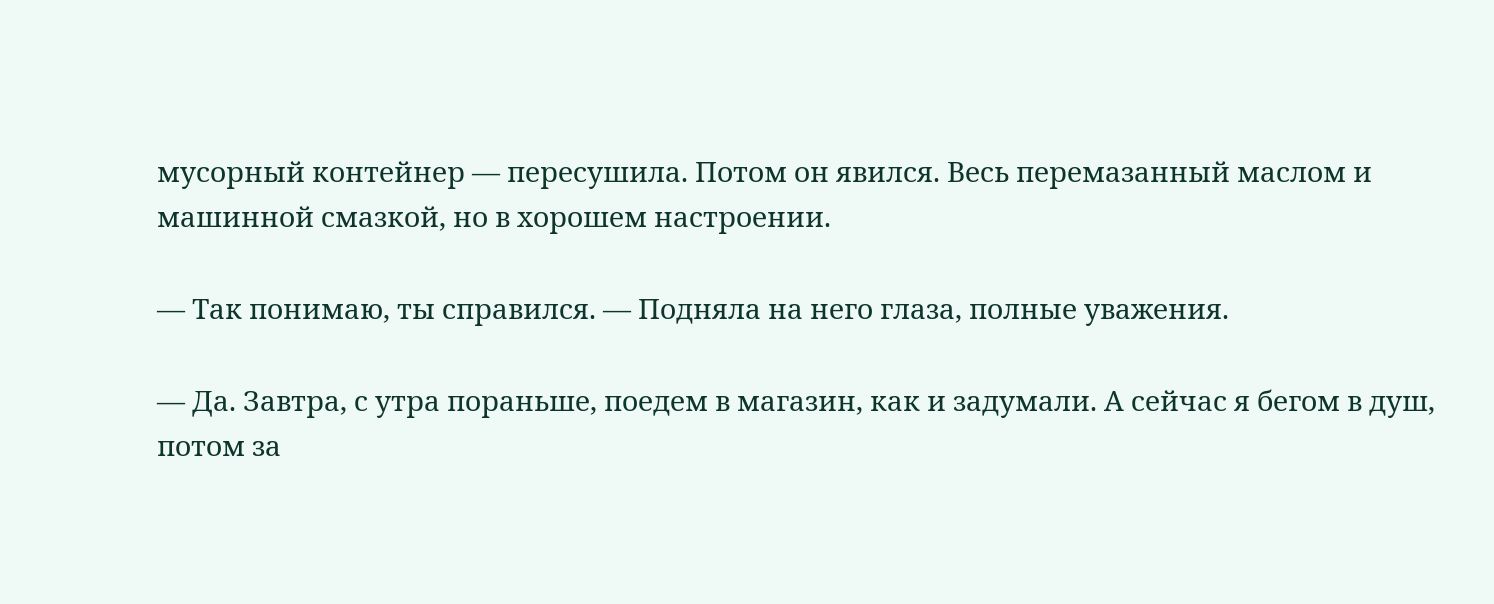мусорный контейнер — пересушила. Потом он явился. Весь перемазанный маслом и машинной смазкой, но в хорошем настроении.

— Так понимаю, ты справился. — Подняла на него глаза, полные уважения.

— Да. Завтра, с утра пораньше, поедем в магазин, как и задумали. А сейчас я бегом в душ, потом за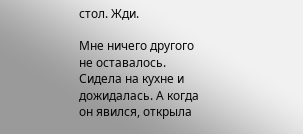стол. Жди.

Мне ничего другого не оставалось. Сидела на кухне и дожидалась. А когда он явился, открыла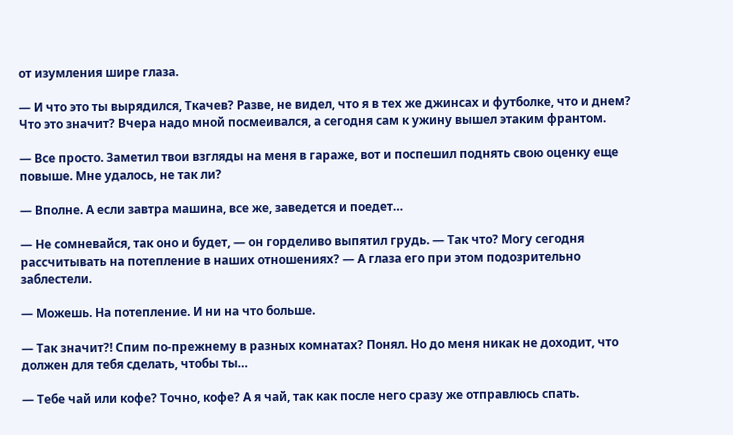от изумления шире глаза.

— И что это ты вырядился, Ткачев? Разве, не видел, что я в тех же джинсах и футболке, что и днем? Что это значит? Вчера надо мной посмеивался, а сегодня сам к ужину вышел этаким франтом.

— Все просто. Заметил твои взгляды на меня в гараже, вот и поспешил поднять свою оценку еще повыше. Мне удалось, не так ли?

— Вполне. А если завтра машина, все же, заведется и поедет…

— Не сомневайся, так оно и будет, — он горделиво выпятил грудь. — Так что? Могу сегодня рассчитывать на потепление в наших отношениях? — А глаза его при этом подозрительно заблестели.

— Можешь. На потепление. И ни на что больше.

— Так значит?! Спим по-прежнему в разных комнатах? Понял. Но до меня никак не доходит, что должен для тебя сделать, чтобы ты…

— Тебе чай или кофе? Точно, кофе? А я чай, так как после него сразу же отправлюсь спать.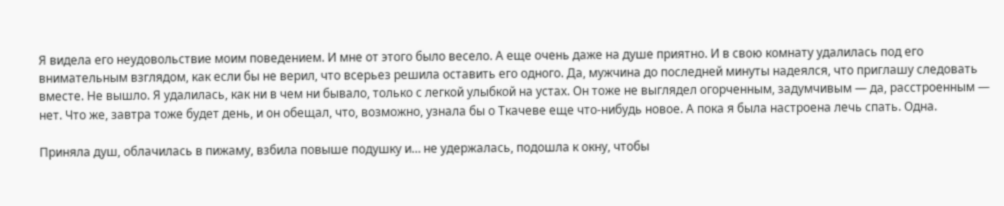Я видела его неудовольствие моим поведением. И мне от этого было весело. А еще очень даже на душе приятно. И в свою комнату удалилась под его внимательным взглядом, как если бы не верил, что всерьез решила оставить его одного. Да, мужчина до последней минуты надеялся, что приглашу следовать вместе. Не вышло. Я удалилась, как ни в чем ни бывало, только с легкой улыбкой на устах. Он тоже не выглядел огорченным, задумчивым — да, расстроенным — нет. Что же, завтра тоже будет день, и он обещал, что, возможно, узнала бы о Ткачеве еще что-нибудь новое. А пока я была настроена лечь спать. Одна.

Приняла душ, облачилась в пижаму, взбила повыше подушку и… не удержалась, подошла к окну, чтобы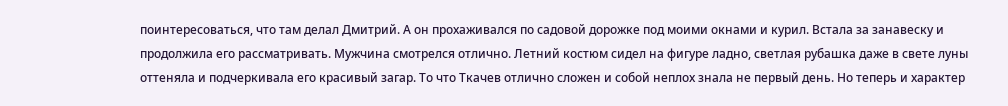поинтересоваться, что там делал Дмитрий. А он прохаживался по садовой дорожке под моими окнами и курил. Встала за занавеску и продолжила его рассматривать. Мужчина смотрелся отлично. Летний костюм сидел на фигуре ладно, светлая рубашка даже в свете луны оттеняла и подчеркивала его красивый загар. То что Ткачев отлично сложен и собой неплох знала не первый день. Но теперь и характер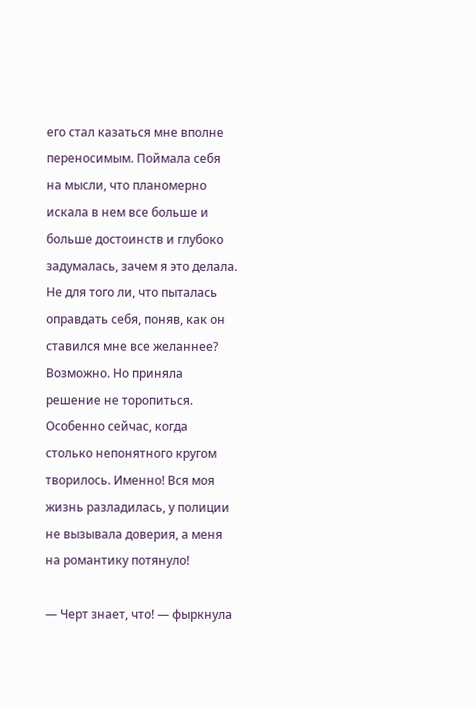его стал казаться мне вполне переносимым. Поймала себя на мысли, что планомерно искала в нем все больше и больше достоинств и глубоко задумалась, зачем я это делала. Не для того ли, что пыталась оправдать себя, поняв, как он ставился мне все желаннее? Возможно. Но приняла решение не торопиться. Особенно сейчас, когда столько непонятного кругом творилось. Именно! Вся моя жизнь разладилась, у полиции не вызывала доверия, а меня на романтику потянуло!

— Черт знает, что! — фыркнула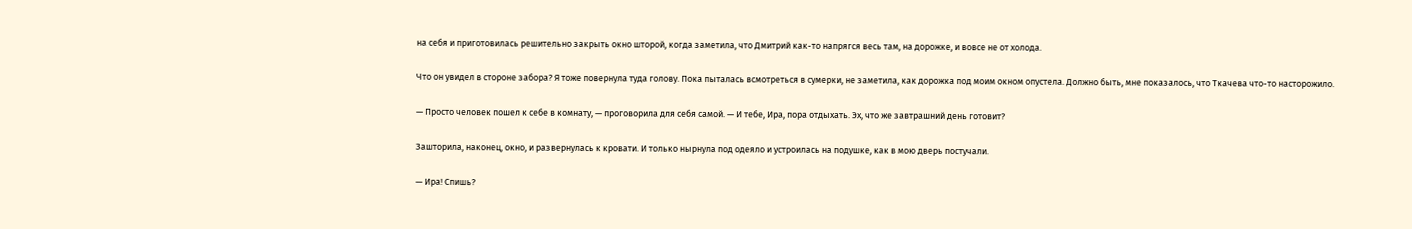на себя и приготовилась решительно закрыть окно шторой, когда заметила, что Дмитрий как-то напрягся весь там, на дорожке, и вовсе не от холода.

Что он увидел в стороне забора? Я тоже повернула туда голову. Пока пыталась всмотреться в сумерки, не заметила, как дорожка под моим окном опустела. Должно быть, мне показалось, что Ткачева что-то насторожило.

— Просто человек пошел к себе в комнату, — проговорила для себя самой. — И тебе, Ира, пора отдыхать. Эх, что же завтрашний день готовит?

Зашторила, наконец, окно, и развернулась к кровати. И только нырнула под одеяло и устроилась на подушке, как в мою дверь постучали.

— Ира! Спишь?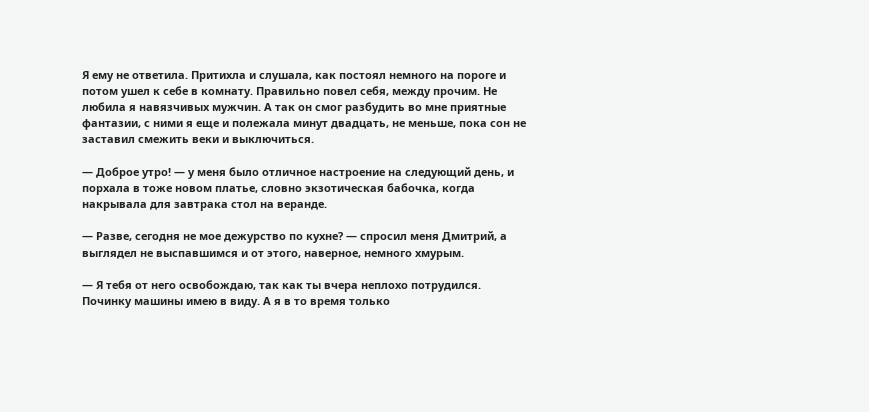Я ему не ответила. Притихла и слушала, как постоял немного на пороге и потом ушел к себе в комнату. Правильно повел себя, между прочим. Не любила я навязчивых мужчин. А так он смог разбудить во мне приятные фантазии, с ними я еще и полежала минут двадцать, не меньше, пока сон не заставил смежить веки и выключиться.

— Доброе утро! — у меня было отличное настроение на следующий день, и порхала в тоже новом платье, словно экзотическая бабочка, когда накрывала для завтрака стол на веранде.

— Разве, сегодня не мое дежурство по кухне? — спросил меня Дмитрий, а выглядел не выспавшимся и от этого, наверное, немного хмурым.

— Я тебя от него освобождаю, так как ты вчера неплохо потрудился. Починку машины имею в виду. А я в то время только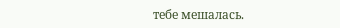тебе мешалась.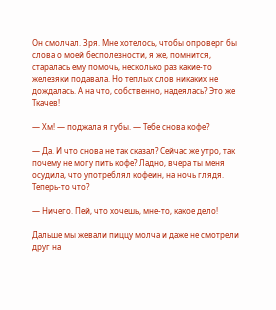Он смолчал. Зря. Мне хотелось, чтобы опроверг бы слова о моей бесполезности, я же, помнится, старалась ему помочь, несколько раз какие-то железяки подавала. Но теплых слов никаких не дождалась. А на что, собственно, надеялась? Это же Ткачев!

— Хм! — поджала я губы. — Тебе снова кофе?

— Да. И что снова не так сказал? Сейчас же утро, так почему не могу пить кофе? Ладно, вчера ты меня осудила, что употреблял кофеин, на ночь глядя. Теперь-то что?

— Ничего. Пей, что хочешь, мне-то, какое дело!

Дальше мы жевали пиццу молча и даже не смотрели друг на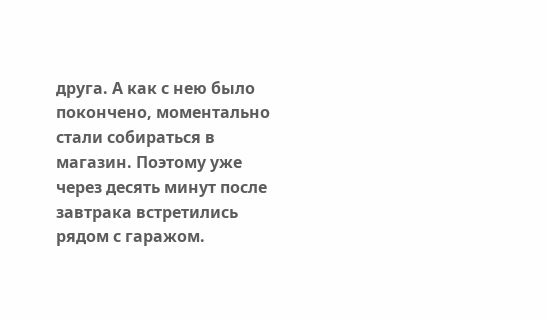друга. А как с нею было покончено, моментально стали собираться в магазин. Поэтому уже через десять минут после завтрака встретились рядом с гаражом.